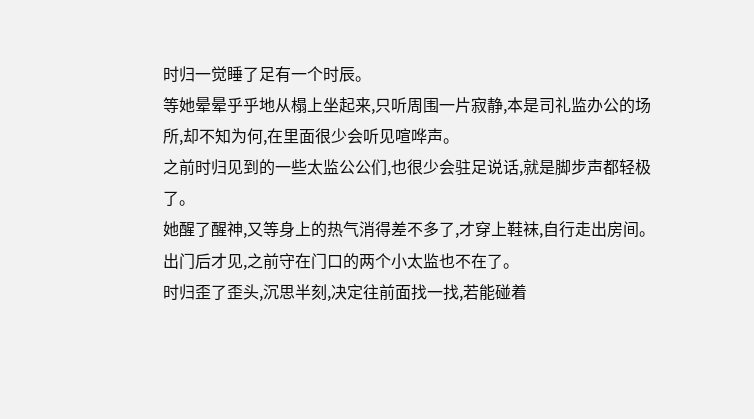时归一觉睡了足有一个时辰。
等她晕晕乎乎地从榻上坐起来,只听周围一片寂静,本是司礼监办公的场所,却不知为何,在里面很少会听见喧哗声。
之前时归见到的一些太监公公们,也很少会驻足说话,就是脚步声都轻极了。
她醒了醒神,又等身上的热气消得差不多了,才穿上鞋袜,自行走出房间。
出门后才见,之前守在门口的两个小太监也不在了。
时归歪了歪头,沉思半刻,决定往前面找一找,若能碰着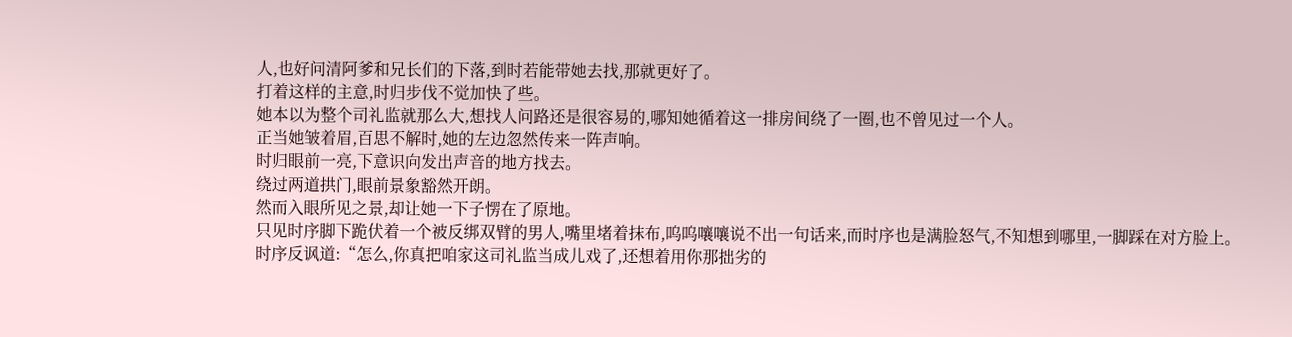人,也好问清阿爹和兄长们的下落,到时若能带她去找,那就更好了。
打着这样的主意,时归步伐不觉加快了些。
她本以为整个司礼监就那么大,想找人问路还是很容易的,哪知她循着这一排房间绕了一圈,也不曾见过一个人。
正当她皱着眉,百思不解时,她的左边忽然传来一阵声响。
时归眼前一亮,下意识向发出声音的地方找去。
绕过两道拱门,眼前景象豁然开朗。
然而入眼所见之景,却让她一下子愣在了原地。
只见时序脚下跪伏着一个被反绑双臂的男人,嘴里堵着抹布,呜呜嚷嚷说不出一句话来,而时序也是满脸怒气,不知想到哪里,一脚踩在对方脸上。
时序反讽道:“怎么,你真把咱家这司礼监当成儿戏了,还想着用你那拙劣的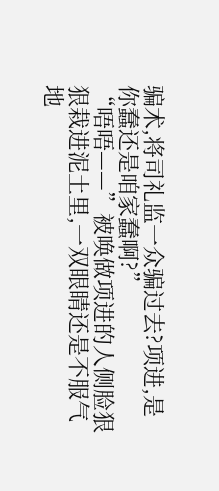骗术,将司礼监一众骗过去?项进,是你蠢还是咱家蠢啊?”
“唔唔——”被唤做项进的人侧脸狠狠栽进泥土里,一双眼睛还是不服气地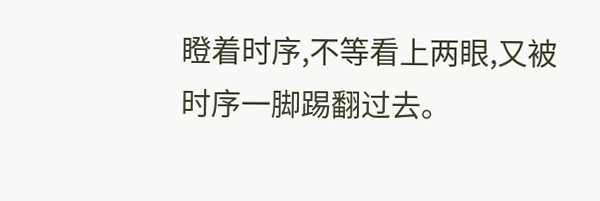瞪着时序,不等看上两眼,又被时序一脚踢翻过去。